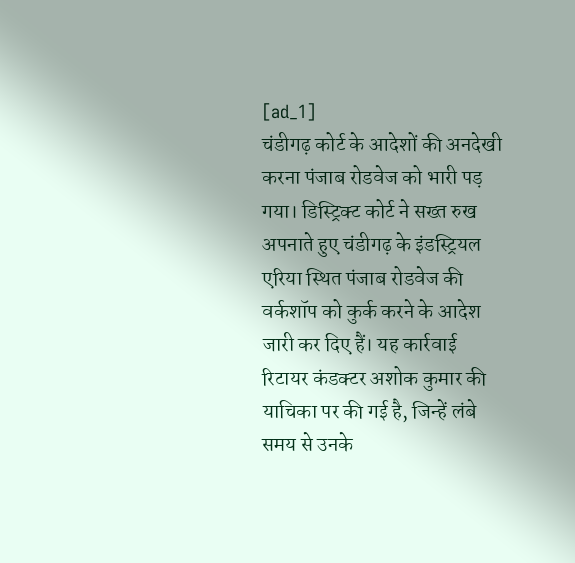[ad_1]
चंडीगढ़ कोर्ट के आदेशों की अनदेखी करना पंजाब रोडवेज को भारी पड़ गया। डिस्ट्रिक्ट कोर्ट ने सख्त रुख अपनाते हुए चंडीगढ़ के इंडस्ट्रियल एरिया स्थित पंजाब रोडवेज की वर्कशॉप को कुर्क करने के आदेश जारी कर दिए हैं। यह कार्रवाई रिटायर कंडक्टर अशोक कुमार की याचिका पर की गई है, जिन्हें लंबे समय से उनके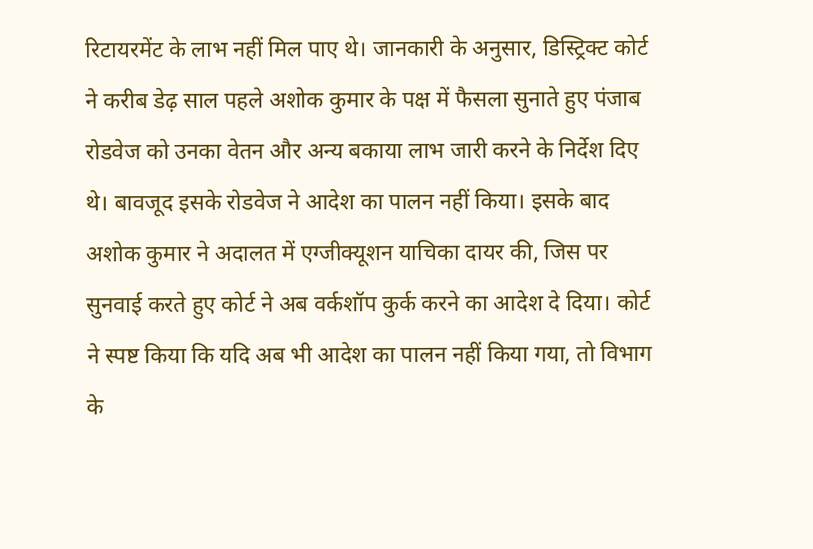रिटायरमेंट के लाभ नहीं मिल पाए थे। जानकारी के अनुसार, डिस्ट्रिक्ट कोर्ट ने करीब डेढ़ साल पहले अशोक कुमार के पक्ष में फैसला सुनाते हुए पंजाब रोडवेज को उनका वेतन और अन्य बकाया लाभ जारी करने के निर्देश दिए थे। बावजूद इसके रोडवेज ने आदेश का पालन नहीं किया। इसके बाद अशोक कुमार ने अदालत में एग्जीक्यूशन याचिका दायर की, जिस पर सुनवाई करते हुए कोर्ट ने अब वर्कशॉप कुर्क करने का आदेश दे दिया। कोर्ट ने स्पष्ट किया कि यदि अब भी आदेश का पालन नहीं किया गया, तो विभाग के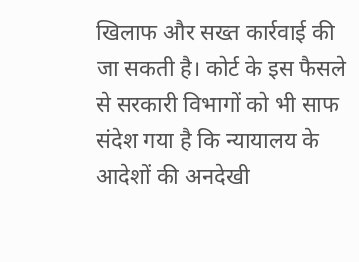खिलाफ और सख्त कार्रवाई की जा सकती है। कोर्ट के इस फैसले से सरकारी विभागों को भी साफ संदेश गया है कि न्यायालय के आदेशों की अनदेखी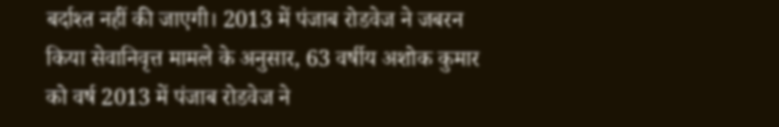बर्दाश्त नहीं की जाएगी। 2013 में पंजाब रोडवेज ने जबरन किया सेवानिवृत्त मामले के अनुसार, 63 वर्षीय अशोक कुमार को वर्ष 2013 में पंजाब रोडवेज ने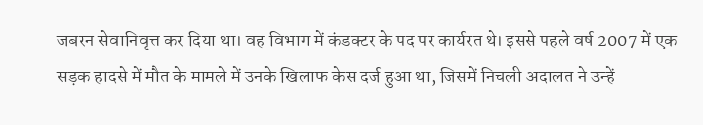जबरन सेवानिवृत्त कर दिया था। वह विभाग में कंडक्टर के पद पर कार्यरत थे। इससे पहले वर्ष 2007 में एक सड़क हादसे में मौत के मामले में उनके खिलाफ केस दर्ज हुआ था, जिसमें निचली अदालत ने उन्हें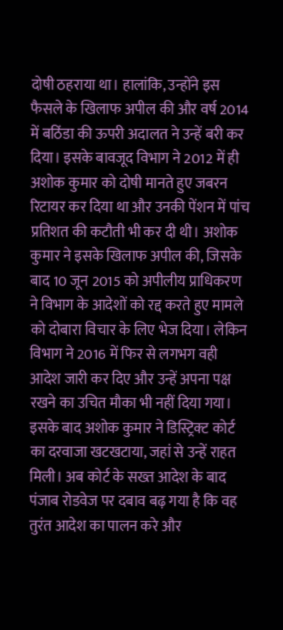दोषी ठहराया था। हालांकि, उन्होंने इस फैसले के खिलाफ अपील की और वर्ष 2014 में बठिंडा की ऊपरी अदालत ने उन्हें बरी कर दिया। इसके बावजूद विभाग ने 2012 में ही अशोक कुमार को दोषी मानते हुए जबरन रिटायर कर दिया था और उनकी पेंशन में पांच प्रतिशत की कटौती भी कर दी थी। अशोक कुमार ने इसके खिलाफ अपील की, जिसके बाद 10 जून 2015 को अपीलीय प्राधिकरण ने विभाग के आदेशों को रद्द करते हुए मामले को दोबारा विचार के लिए भेज दिया। लेकिन विभाग ने 2016 में फिर से लगभग वही आदेश जारी कर दिए और उन्हें अपना पक्ष रखने का उचित मौका भी नहीं दिया गया। इसके बाद अशोक कुमार ने डिस्ट्रिक्ट कोर्ट का दरवाजा खटखटाया, जहां से उन्हें राहत मिली। अब कोर्ट के सख्त आदेश के बाद पंजाब रोडवेज पर दबाव बढ़ गया है कि वह तुरंत आदेश का पालन करे और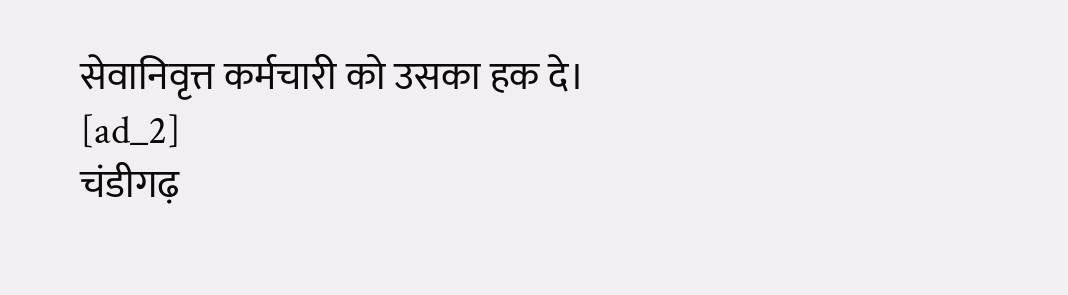सेवानिवृत्त कर्मचारी को उसका हक दे।
[ad_2]
चंडीगढ़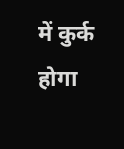में कुर्क होगा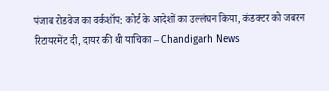पंजाब रोडवेज का वर्कशॉप: कोर्ट के आदेशों का उल्लंघन किया, कंडक्टर को जबरन रिटायरमेंट दी, दायर की थी याचिका – Chandigarh News